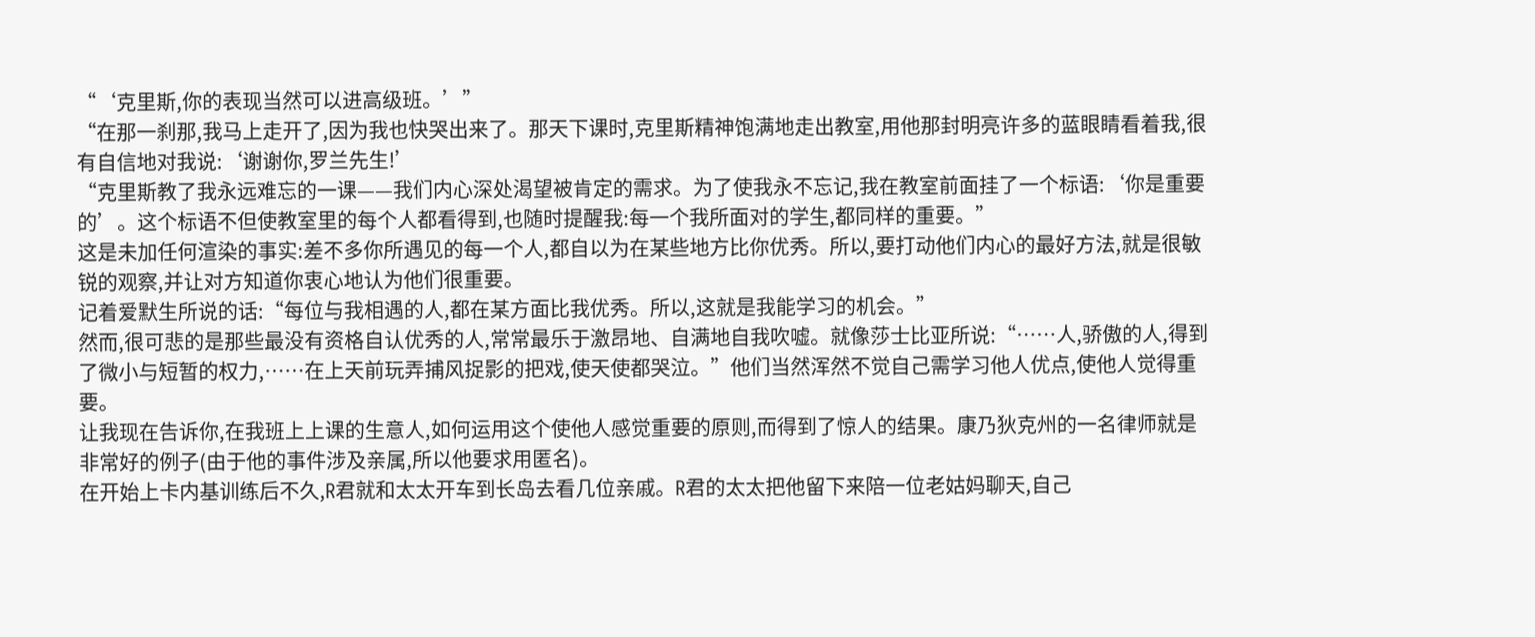“‘克里斯,你的表现当然可以进高级班。’”
“在那一刹那,我马上走开了,因为我也快哭出来了。那天下课时,克里斯精神饱满地走出教室,用他那封明亮许多的蓝眼睛看着我,很有自信地对我说:‘谢谢你,罗兰先生!’
“克里斯教了我永远难忘的一课——我们内心深处渴望被肯定的需求。为了使我永不忘记,我在教室前面挂了一个标语:‘你是重要的’。这个标语不但使教室里的每个人都看得到,也随时提醒我:每一个我所面对的学生,都同样的重要。”
这是未加任何渲染的事实:差不多你所遇见的每一个人,都自以为在某些地方比你优秀。所以,要打动他们内心的最好方法,就是很敏锐的观察,并让对方知道你衷心地认为他们很重要。
记着爱默生所说的话:“每位与我相遇的人,都在某方面比我优秀。所以,这就是我能学习的机会。”
然而,很可悲的是那些最没有资格自认优秀的人,常常最乐于激昂地、自满地自我吹嘘。就像莎士比亚所说:“……人,骄傲的人,得到了微小与短暂的权力,……在上天前玩弄捕风捉影的把戏,使天使都哭泣。”他们当然浑然不觉自己需学习他人优点,使他人觉得重要。
让我现在告诉你,在我班上上课的生意人,如何运用这个使他人感觉重要的原则,而得到了惊人的结果。康乃狄克州的一名律师就是非常好的例子(由于他的事件涉及亲属,所以他要求用匿名)。
在开始上卡内基训练后不久,R君就和太太开车到长岛去看几位亲戚。R君的太太把他留下来陪一位老姑妈聊天,自己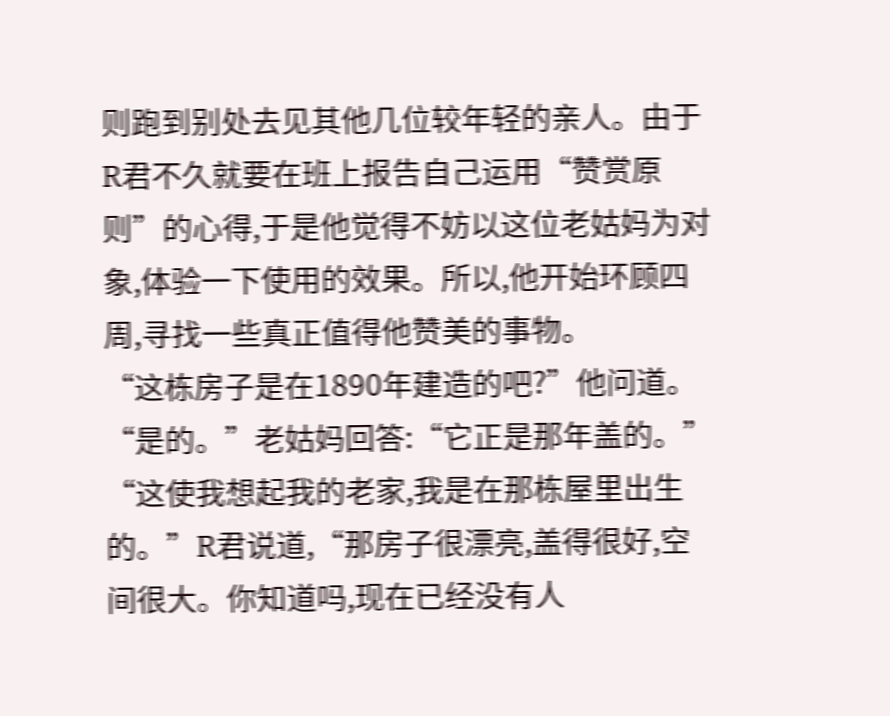则跑到别处去见其他几位较年轻的亲人。由于R君不久就要在班上报告自己运用“赞赏原则”的心得,于是他觉得不妨以这位老姑妈为对象,体验一下使用的效果。所以,他开始环顾四周,寻找一些真正值得他赞美的事物。
“这栋房子是在1890年建造的吧?”他问道。
“是的。”老姑妈回答:“它正是那年盖的。”
“这使我想起我的老家,我是在那栋屋里出生的。”R君说道,“那房子很漂亮,盖得很好,空间很大。你知道吗,现在已经没有人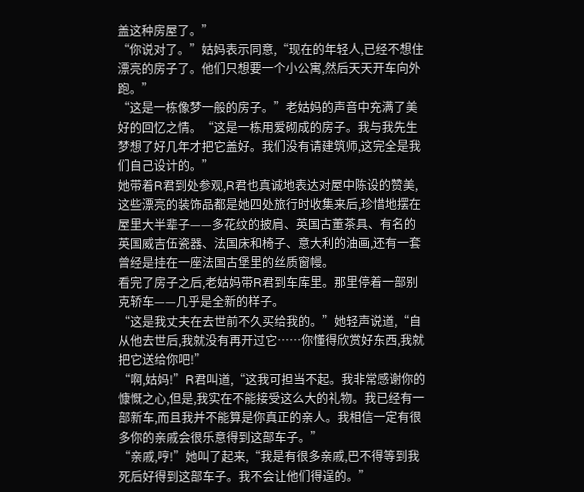盖这种房屋了。”
“你说对了。”姑妈表示同意,“现在的年轻人,已经不想住漂亮的房子了。他们只想要一个小公寓,然后天天开车向外跑。”
“这是一栋像梦一般的房子。”老姑妈的声音中充满了美好的回忆之情。“这是一栋用爱砌成的房子。我与我先生梦想了好几年才把它盖好。我们没有请建筑师,这完全是我们自己设计的。”
她带着R君到处参观,R君也真诚地表达对屋中陈设的赞美,这些漂亮的装饰品都是她四处旅行时收集来后,珍惜地摆在屋里大半辈子——多花纹的披肩、英国古董茶具、有名的英国威吉伍瓷器、法国床和椅子、意大利的油画,还有一套曾经是挂在一座法国古堡里的丝质窗幔。
看完了房子之后,老姑妈带R君到车库里。那里停着一部别克轿车——几乎是全新的样子。
“这是我丈夫在去世前不久买给我的。”她轻声说道,“自从他去世后,我就没有再开过它……你懂得欣赏好东西,我就把它送给你吧!”
“啊,姑妈!”R君叫道,“这我可担当不起。我非常感谢你的慷慨之心,但是,我实在不能接受这么大的礼物。我已经有一部新车,而且我并不能算是你真正的亲人。我相信一定有很多你的亲戚会很乐意得到这部车子。”
“亲戚,哼!”她叫了起来,“我是有很多亲戚,巴不得等到我死后好得到这部车子。我不会让他们得逞的。”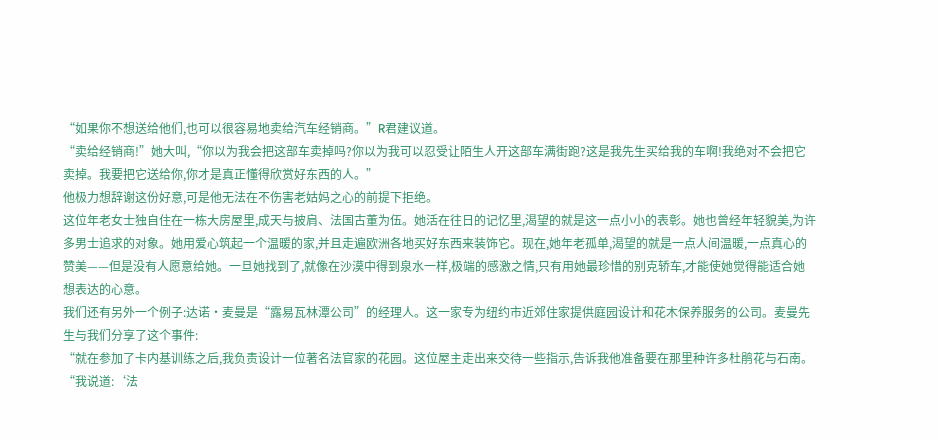“如果你不想送给他们,也可以很容易地卖给汽车经销商。”R君建议道。
“卖给经销商!”她大叫,“你以为我会把这部车卖掉吗?你以为我可以忍受让陌生人开这部车满街跑?这是我先生买给我的车啊!我绝对不会把它卖掉。我要把它送给你,你才是真正懂得欣赏好东西的人。”
他极力想辞谢这份好意,可是他无法在不伤害老姑妈之心的前提下拒绝。
这位年老女士独自住在一栋大房屋里,成天与披肩、法国古董为伍。她活在往日的记忆里,渴望的就是这一点小小的表彰。她也曾经年轻貌美,为许多男士追求的对象。她用爱心筑起一个温暖的家,并且走遍欧洲各地买好东西来装饰它。现在,她年老孤单,渴望的就是一点人间温暖,一点真心的赞美——但是没有人愿意给她。一旦她找到了,就像在沙漠中得到泉水一样,极端的感激之情,只有用她最珍惜的别克轿车,才能使她觉得能适合她想表达的心意。
我们还有另外一个例子:达诺·麦曼是“露易瓦林潭公司”的经理人。这一家专为纽约市近郊住家提供庭园设计和花木保养服务的公司。麦曼先生与我们分享了这个事件:
“就在参加了卡内基训练之后,我负责设计一位著名法官家的花园。这位屋主走出来交待一些指示,告诉我他准备要在那里种许多杜鹃花与石南。
“我说道:‘法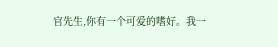官先生,你有一个可爱的嗜好。我一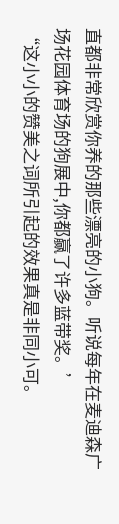直都非常欣赏你养的那些漂亮的小狗。听说每年在麦迪森广场花园体育场的狗展中,你都赢了许多蓝带奖。’
“这小小的赞美之词所引起的效果真是非同小可。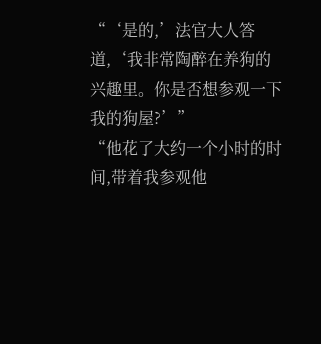“‘是的,’法官大人答道,‘我非常陶醉在养狗的兴趣里。你是否想参观一下我的狗屋?’”
“他花了大约一个小时的时间,带着我参观他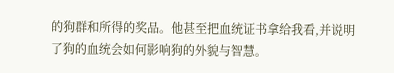的狗群和所得的奖品。他甚至把血统证书拿给我看,并说明了狗的血统会如何影响狗的外貌与智慧。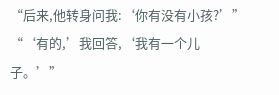“后来,他转身问我:‘你有没有小孩?’”
“‘有的,’我回答,‘我有一个儿子。’”